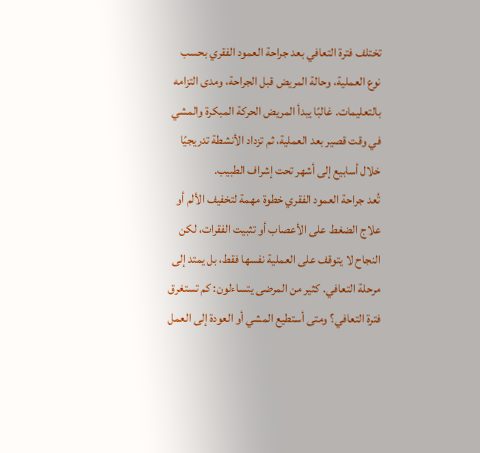تختلف فترة التعافي بعد جراحة العمود الفقري بحسب نوع العملية، وحالة المريض قبل الجراحة، ومدى التزامه بالتعليمات. غالبًا يبدأ المريض الحركة المبكرة والمشي في وقت قصير بعد العملية، ثم تزداد الأنشطة تدريجيًا خلال أسابيع إلى أشهر تحت إشراف الطبيب.
تُعد جراحة العمود الفقري خطوة مهمة لتخفيف الألم أو علاج الضغط على الأعصاب أو تثبيت الفقرات، لكن النجاح لا يتوقف على العملية نفسها فقط، بل يمتد إلى مرحلة التعافي. كثير من المرضى يتساءلون: كم تستغرق فترة التعافي؟ ومتى أستطيع المشي أو العودة إلى العمل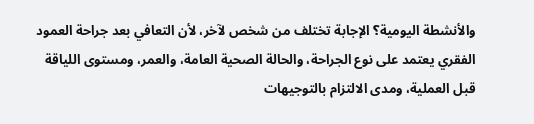والأنشطة اليومية؟ الإجابة تختلف من شخص لآخر، لأن التعافي بعد جراحة العمود الفقري يعتمد على نوع الجراحة، والحالة الصحية العامة، والعمر، ومستوى اللياقة قبل العملية، ومدى الالتزام بالتوجيهات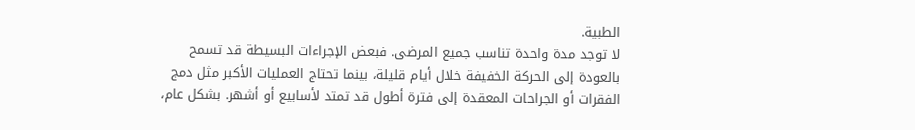الطبية.
لا توجد مدة واحدة تناسب جميع المرضى. فبعض الإجراءات البسيطة قد تسمح بالعودة إلى الحركة الخفيفة خلال أيام قليلة، بينما تحتاج العمليات الأكبر مثل دمج الفقرات أو الجراحات المعقدة إلى فترة أطول قد تمتد لأسابيع أو أشهر. بشكل عام،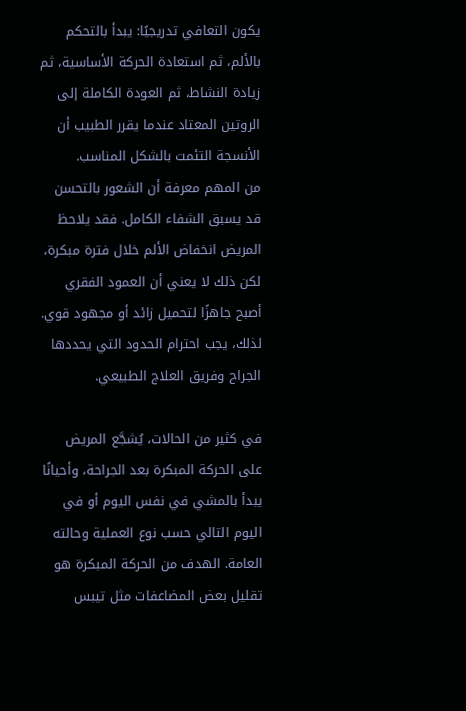يكون التعافي تدريجيًا: يبدأ بالتحكم بالألم، ثم استعادة الحركة الأساسية، ثم زيادة النشاط، ثم العودة الكاملة إلى الروتين المعتاد عندما يقرر الطبيب أن الأنسجة التئمت بالشكل المناسب.
من المهم معرفة أن الشعور بالتحسن قد يسبق الشفاء الكامل. فقد يلاحظ المريض انخفاض الألم خلال فترة مبكرة، لكن ذلك لا يعني أن العمود الفقري أصبح جاهزًا لتحميل زائد أو مجهود قوي. لذلك، يجب احترام الحدود التي يحددها الجراح وفريق العلاج الطبيعي.

في كثير من الحالات، يُشجَّع المريض على الحركة المبكرة بعد الجراحة، وأحيانًا يبدأ بالمشي في نفس اليوم أو في اليوم التالي حسب نوع العملية وحالته العامة. الهدف من الحركة المبكرة هو تقليل بعض المضاعفات مثل تيبس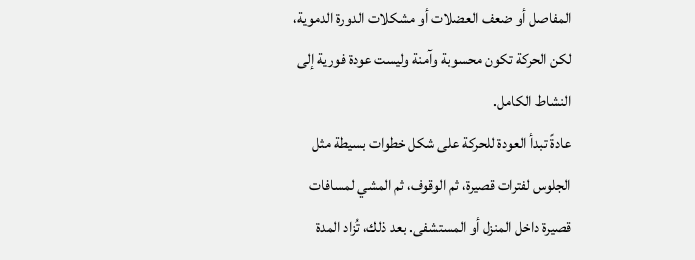المفاصل أو ضعف العضلات أو مشكلات الدورة الدموية، لكن الحركة تكون محسوبة وآمنة وليست عودة فورية إلى النشاط الكامل.
عادةً تبدأ العودة للحركة على شكل خطوات بسيطة مثل الجلوس لفترات قصيرة، ثم الوقوف، ثم المشي لمسافات قصيرة داخل المنزل أو المستشفى. بعد ذلك، تُزاد المدة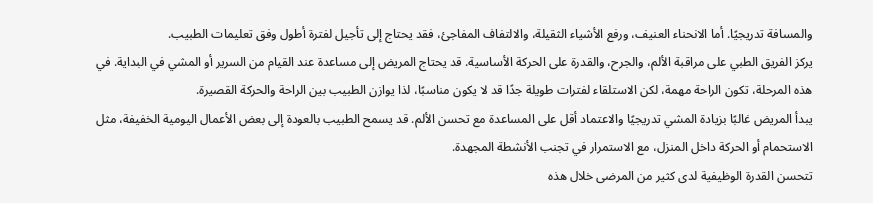والمسافة تدريجيًا. أما الانحناء العنيف، ورفع الأشياء الثقيلة، والالتفاف المفاجئ، فقد يحتاج إلى تأجيل لفترة أطول وفق تعليمات الطبيب.
يركز الفريق الطبي على مراقبة الألم، والجرح، والقدرة على الحركة الأساسية. قد يحتاج المريض إلى مساعدة عند القيام من السرير أو المشي في البداية. في هذه المرحلة، تكون الراحة مهمة، لكن الاستلقاء لفترات طويلة جدًا قد لا يكون مناسبًا، لذا يوازن الطبيب بين الراحة والحركة القصيرة.
يبدأ المريض غالبًا بزيادة المشي تدريجيًا والاعتماد أقل على المساعدة مع تحسن الألم. قد يسمح الطبيب بالعودة إلى بعض الأعمال اليومية الخفيفة، مثل الاستحمام أو الحركة داخل المنزل، مع الاستمرار في تجنب الأنشطة المجهدة.
تتحسن القدرة الوظيفية لدى كثير من المرضى خلال هذه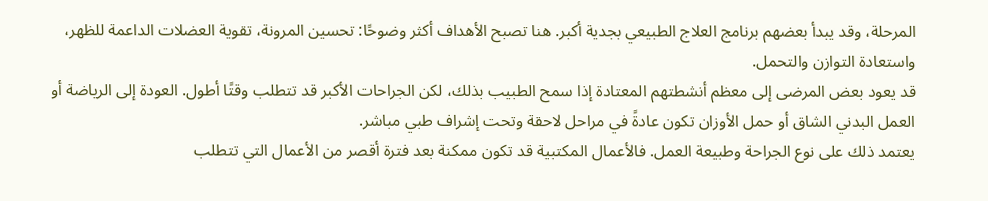المرحلة، وقد يبدأ بعضهم برنامج العلاج الطبيعي بجدية أكبر. هنا تصبح الأهداف أكثر وضوحًا: تحسين المرونة، تقوية العضلات الداعمة للظهر، واستعادة التوازن والتحمل.
قد يعود بعض المرضى إلى معظم أنشطتهم المعتادة إذا سمح الطبيب بذلك، لكن الجراحات الأكبر قد تتطلب وقتًا أطول. العودة إلى الرياضة أو العمل البدني الشاق أو حمل الأوزان تكون عادةً في مراحل لاحقة وتحت إشراف طبي مباشر.
يعتمد ذلك على نوع الجراحة وطبيعة العمل. فالأعمال المكتبية قد تكون ممكنة بعد فترة أقصر من الأعمال التي تتطلب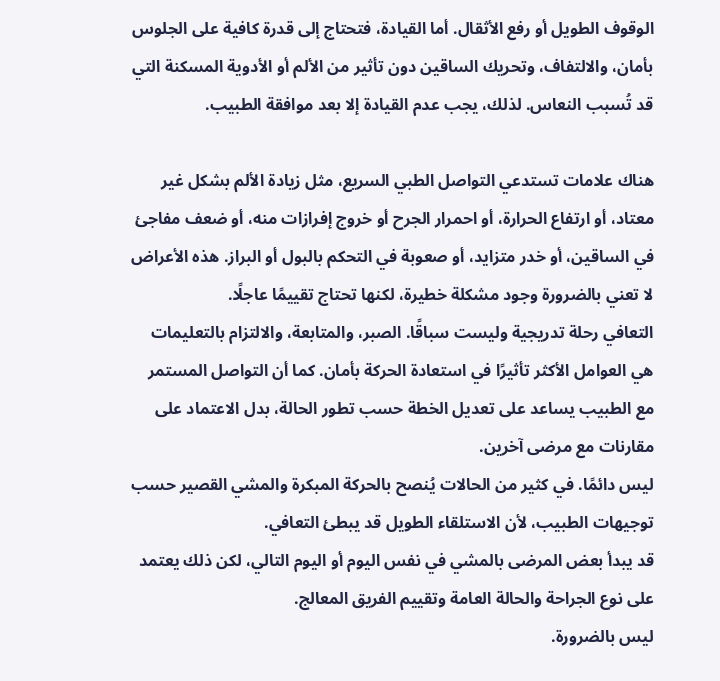الوقوف الطويل أو رفع الأثقال. أما القيادة، فتحتاج إلى قدرة كافية على الجلوس بأمان، والالتفاف، وتحريك الساقين دون تأثير من الألم أو الأدوية المسكنة التي قد تُسبب النعاس. لذلك، يجب عدم القيادة إلا بعد موافقة الطبيب.

هناك علامات تستدعي التواصل الطبي السريع، مثل زيادة الألم بشكل غير معتاد، أو ارتفاع الحرارة، أو احمرار الجرح أو خروج إفرازات منه، أو ضعف مفاجئ في الساقين، أو خدر متزايد، أو صعوبة في التحكم بالبول أو البراز. هذه الأعراض لا تعني بالضرورة وجود مشكلة خطيرة، لكنها تحتاج تقييمًا عاجلًا.
التعافي رحلة تدريجية وليست سباقًا. الصبر، والمتابعة، والالتزام بالتعليمات هي العوامل الأكثر تأثيرًا في استعادة الحركة بأمان. كما أن التواصل المستمر مع الطبيب يساعد على تعديل الخطة حسب تطور الحالة، بدل الاعتماد على مقارنات مع مرضى آخرين.
ليس دائمًا. في كثير من الحالات يُنصح بالحركة المبكرة والمشي القصير حسب توجيهات الطبيب، لأن الاستلقاء الطويل قد يبطئ التعافي.
قد يبدأ بعض المرضى بالمشي في نفس اليوم أو اليوم التالي، لكن ذلك يعتمد على نوع الجراحة والحالة العامة وتقييم الفريق المعالج.
ليس بالضرورة.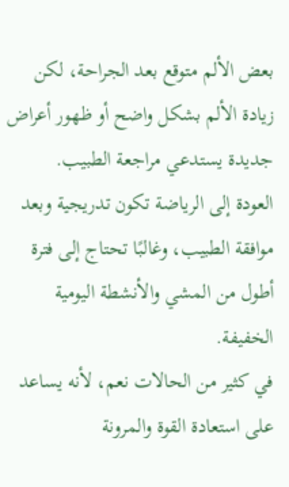بعض الألم متوقع بعد الجراحة، لكن زيادة الألم بشكل واضح أو ظهور أعراض جديدة يستدعي مراجعة الطبيب.
العودة إلى الرياضة تكون تدريجية وبعد موافقة الطبيب، وغالبًا تحتاج إلى فترة أطول من المشي والأنشطة اليومية الخفيفة.
في كثير من الحالات نعم، لأنه يساعد على استعادة القوة والمرونة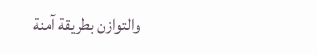والتوازن بطريقة آمنة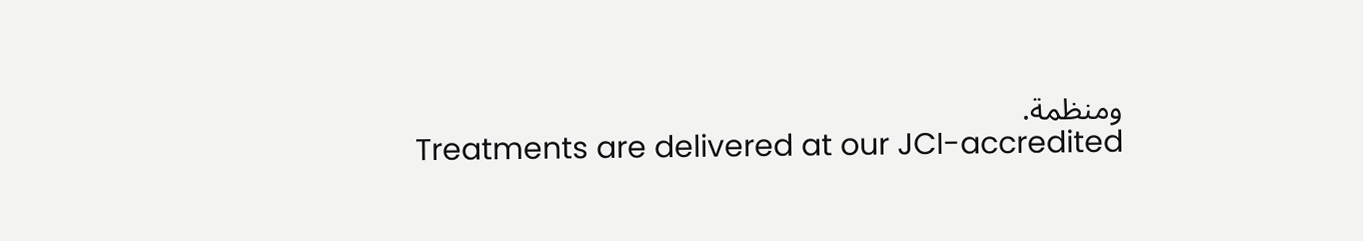ومنظمة.
Treatments are delivered at our JCI-accredited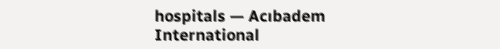hospitals — Acıbadem International